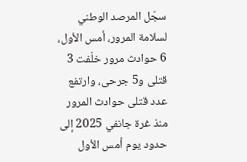سجّل المرصد الوطني لسلامة المرور، أمس الأول، 6 حوادث مرور خلّفت 3 قتلى و5 جرحى، وارتفع عدد قتلى حوادث المرور منذ غرة جانفي 2025 إلى حدود يوم أمس الأول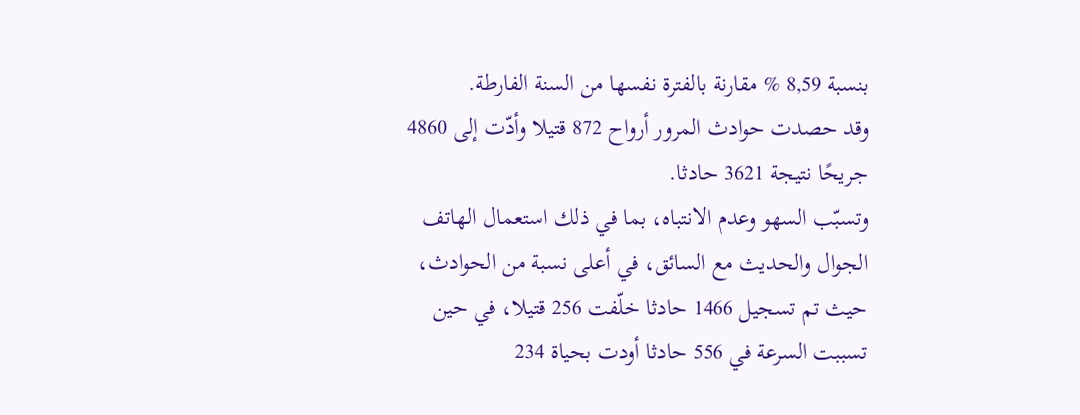بنسبة 8,59 % مقارنة بالفترة نفسها من السنة الفارطة.
وقد حصدت حوادث المرور أرواح 872 قتيلا وأدّت إلى 4860 جريحًا نتيجة 3621 حادثا.
وتسبّب السهو وعدم الانتباه، بما في ذلك استعمال الهاتف الجوال والحديث مع السائق، في أعلى نسبة من الحوادث، حيث تم تسجيل 1466 حادثا خلّفت 256 قتيلا، في حين تسببت السرعة في 556 حادثا أودت بحياة 234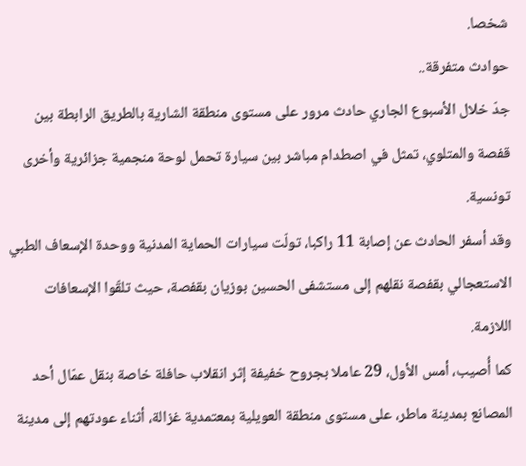شخصا.
حوادث متفرقة..
جدّ خلال الأسبوع الجاري حادث مرور على مستوى منطقة الشارية بالطريق الرابطة بين قفصة والمتلوي، تمثل في اصطدام مباشر بين سيارة تحمل لوحة منجمية جزائرية وأخرى تونسية.
وقد أسفر الحادث عن إصابة 11 راكبا، تولّت سيارات الحماية المدنية ووحدة الإسعاف الطبي الاستعجالي بقفصة نقلهم إلى مستشفى الحسين بوزيان بقفصة، حيث تلقّوا الإسعافات اللازمة.
كما أُصيب، أمس الأول، 29 عاملا بجروح خفيفة إثر انقلاب حافلة خاصة بنقل عمّال أحد المصانع بمدينة ماطر، على مستوى منطقة العويلية بمعتمدية غزالة، أثناء عودتهم إلى مدينة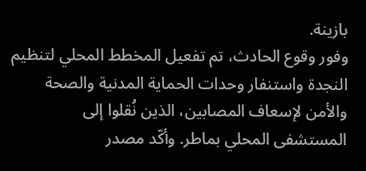بازينة.
وفور وقوع الحادث، تم تفعيل المخطط المحلي لتنظيم النجدة واستنفار وحدات الحماية المدنية والصحة والأمن لإسعاف المصابين، الذين نُقلوا إلى المستشفى المحلي بماطر. وأكّد مصدر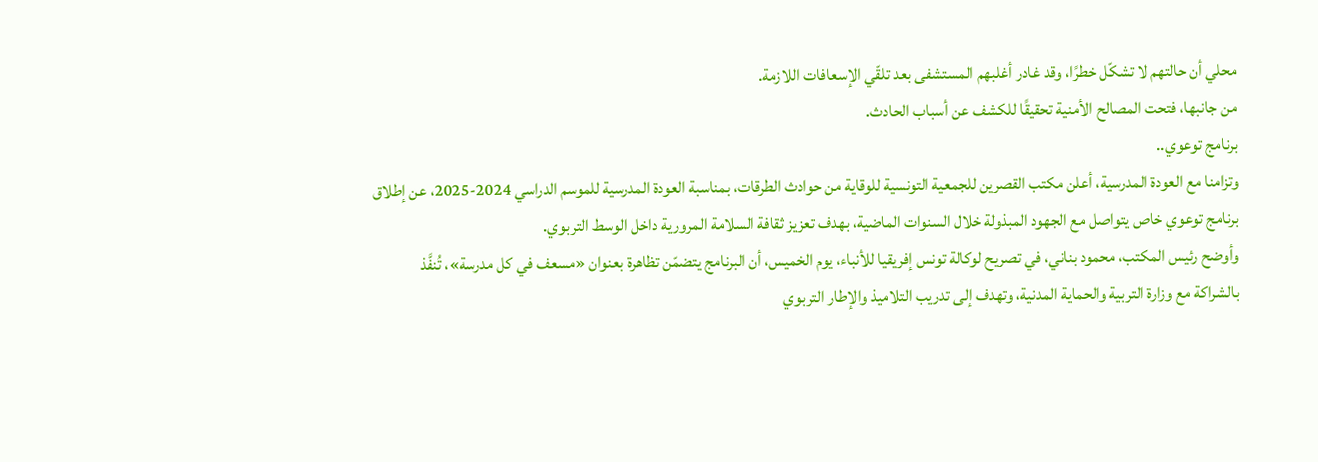محلي أن حالتهم لا تشكّل خطرًا، وقد غادر أغلبهم المستشفى بعد تلقّي الإسعافات اللازمة.
من جانبها، فتحت المصالح الأمنية تحقيقًا للكشف عن أسباب الحادث.
برنامج توعوي..
وتزامنا مع العودة المدرسية، أعلن مكتب القصرين للجمعية التونسية للوقاية من حوادث الطرقات، بمناسبة العودة المدرسية للموسم الدراسي 2024-2025، عن إطلاق برنامج توعوي خاص يتواصل مع الجهود المبذولة خلال السنوات الماضية، بهدف تعزيز ثقافة السلامة المرورية داخل الوسط التربوي.
وأوضح رئيس المكتب، محمود بناني، في تصريح لوكالة تونس إفريقيا للأنباء، يوم الخميس، أن البرنامج يتضمّن تظاهرة بعنوان «مسعف في كل مدرسة»، تُنفَّذ بالشراكة مع وزارة التربية والحماية المدنية، وتهدف إلى تدريب التلاميذ والإطار التربوي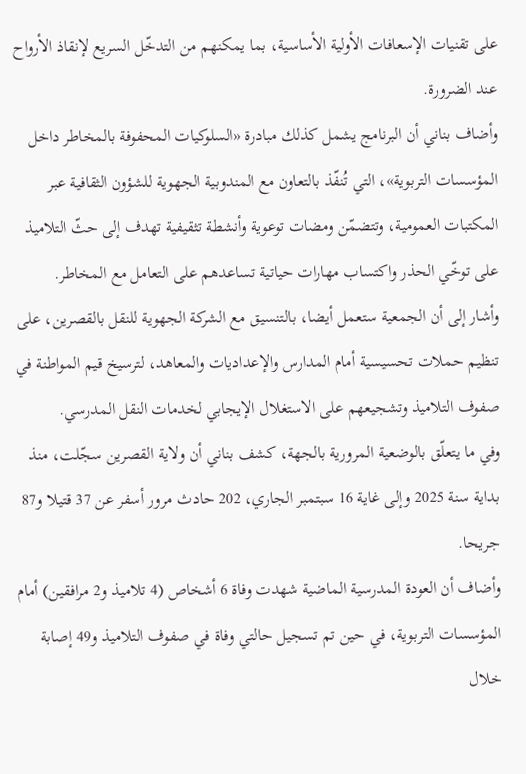على تقنيات الإسعافات الأولية الأساسية، بما يمكنهم من التدخّل السريع لإنقاذ الأرواح عند الضرورة.
وأضاف بناني أن البرنامج يشمل كذلك مبادرة «السلوكيات المحفوفة بالمخاطر داخل المؤسسات التربوية»، التي تُنفّذ بالتعاون مع المندوبية الجهوية للشؤون الثقافية عبر المكتبات العمومية، وتتضمّن ومضات توعوية وأنشطة تثقيفية تهدف إلى حثّ التلاميذ على توخّي الحذر واكتساب مهارات حياتية تساعدهم على التعامل مع المخاطر.
وأشار إلى أن الجمعية ستعمل أيضا، بالتنسيق مع الشركة الجهوية للنقل بالقصرين، على تنظيم حملات تحسيسية أمام المدارس والإعداديات والمعاهد، لترسيخ قيم المواطنة في صفوف التلاميذ وتشجيعهم على الاستغلال الإيجابي لخدمات النقل المدرسي.
وفي ما يتعلّق بالوضعية المرورية بالجهة، كشف بناني أن ولاية القصرين سجّلت، منذ بداية سنة 2025 وإلى غاية 16 سبتمبر الجاري، 202 حادث مرور أسفر عن 37 قتيلا و87 جريحا.
وأضاف أن العودة المدرسية الماضية شهدت وفاة 6 أشخاص (4 تلاميذ و2 مرافقين) أمام المؤسسات التربوية، في حين تم تسجيل حالتي وفاة في صفوف التلاميذ و49 إصابة خلال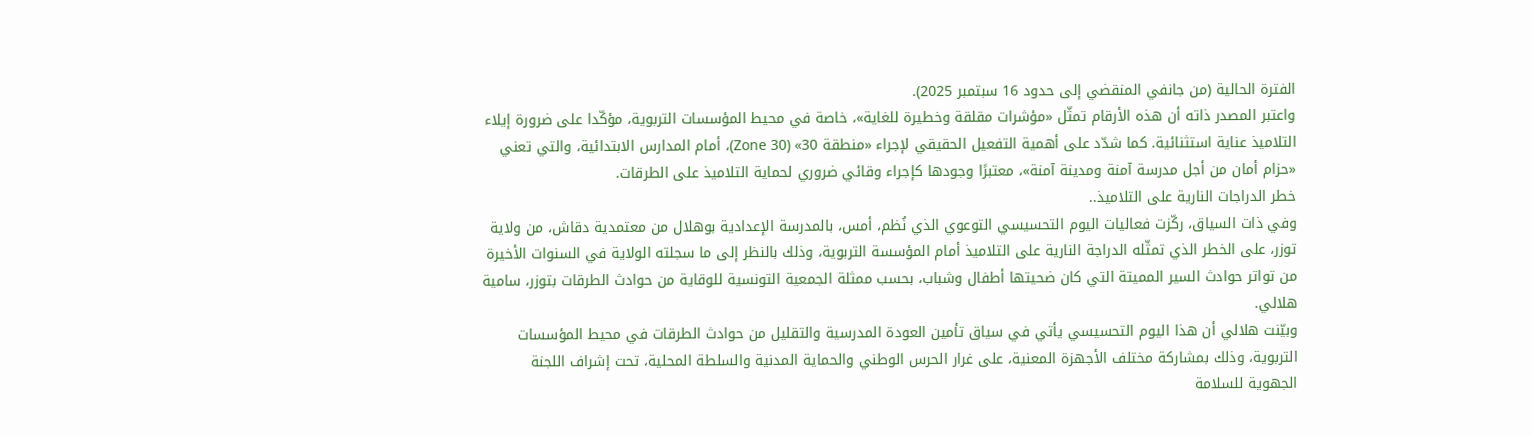الفترة الحالية (من جانفي المنقضي إلى حدود 16 سبتمبر 2025).
واعتبر المصدر ذاته أن هذه الأرقام تمثّل «مؤشرات مقلقة وخطيرة للغاية»، خاصة في محيط المؤسسات التربوية، مؤكّدا على ضرورة إيلاء التلاميذ عناية استثنائية. كما شدّد على أهمية التفعيل الحقيقي لإجراء «منطقة 30» (Zone 30)، أمام المدارس الابتدائية، والتي تعني «حزام أمان من أجل مدرسة آمنة ومدينة آمنة»، معتبرًا وجودها كإجراء وقائي ضروري لحماية التلاميذ على الطرقات.
خطر الدراجات النارية على التلاميذ..
وفي ذات السياق، ركّزت فعاليات اليوم التحسيسي التوعوي الذي نُظم، أمس، بالمدرسة الإعدادية بوهلال من معتمدية دقاش، من ولاية توزر، على الخطر الذي تمثّله الدراجة النارية على التلاميذ أمام المؤسسة التربوية، وذلك بالنظر إلى ما سجلته الولاية في السنوات الأخيرة من تواتر حوادث السير المميتة التي كان ضحيتها أطفال وشباب، بحسب ممثلة الجمعية التونسية للوقاية من حوادث الطرقات بتوزر، سامية هلالي.
وبيّنت هلالي أن هذا اليوم التحسيسي يأتي في سياق تأمين العودة المدرسية والتقليل من حوادث الطرقات في محيط المؤسسات التربوية، وذلك بمشاركة مختلف الأجهزة المعنية، على غرار الحرس الوطني والحماية المدنية والسلطة المحلية، تحت إشراف اللجنة الجهوية للسلامة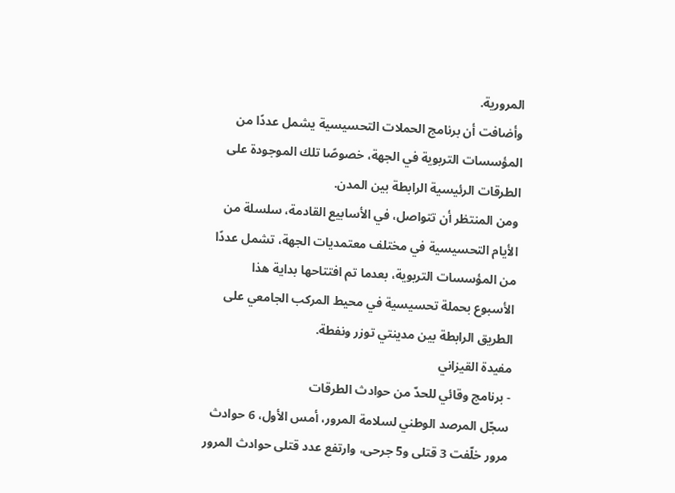المرورية.
وأضافت أن برنامج الحملات التحسيسية يشمل عددًا من المؤسسات التربوية في الجهة، خصوصًا تلك الموجودة على الطرقات الرئيسية الرابطة بين المدن.
ومن المنتظر أن تتواصل، في الأسابيع القادمة، سلسلة من الأيام التحسيسية في مختلف معتمديات الجهة، تشمل عددًا من المؤسسات التربوية، بعدما تم افتتاحها بداية هذا الأسبوع بحملة تحسيسية في محيط المركب الجامعي على الطريق الرابطة بين مدينتي توزر ونفطة.
مفيدة القيزاني
- برنامج وقائي للحدّ من حوادث الطرقات
سجّل المرصد الوطني لسلامة المرور، أمس الأول، 6 حوادث مرور خلّفت 3 قتلى و5 جرحى، وارتفع عدد قتلى حوادث المرور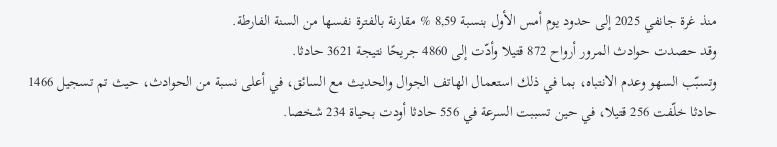منذ غرة جانفي 2025 إلى حدود يوم أمس الأول بنسبة 8,59 % مقارنة بالفترة نفسها من السنة الفارطة.
وقد حصدت حوادث المرور أرواح 872 قتيلا وأدّت إلى 4860 جريحًا نتيجة 3621 حادثا.
وتسبّب السهو وعدم الانتباه، بما في ذلك استعمال الهاتف الجوال والحديث مع السائق، في أعلى نسبة من الحوادث، حيث تم تسجيل 1466 حادثا خلّفت 256 قتيلا، في حين تسببت السرعة في 556 حادثا أودت بحياة 234 شخصا.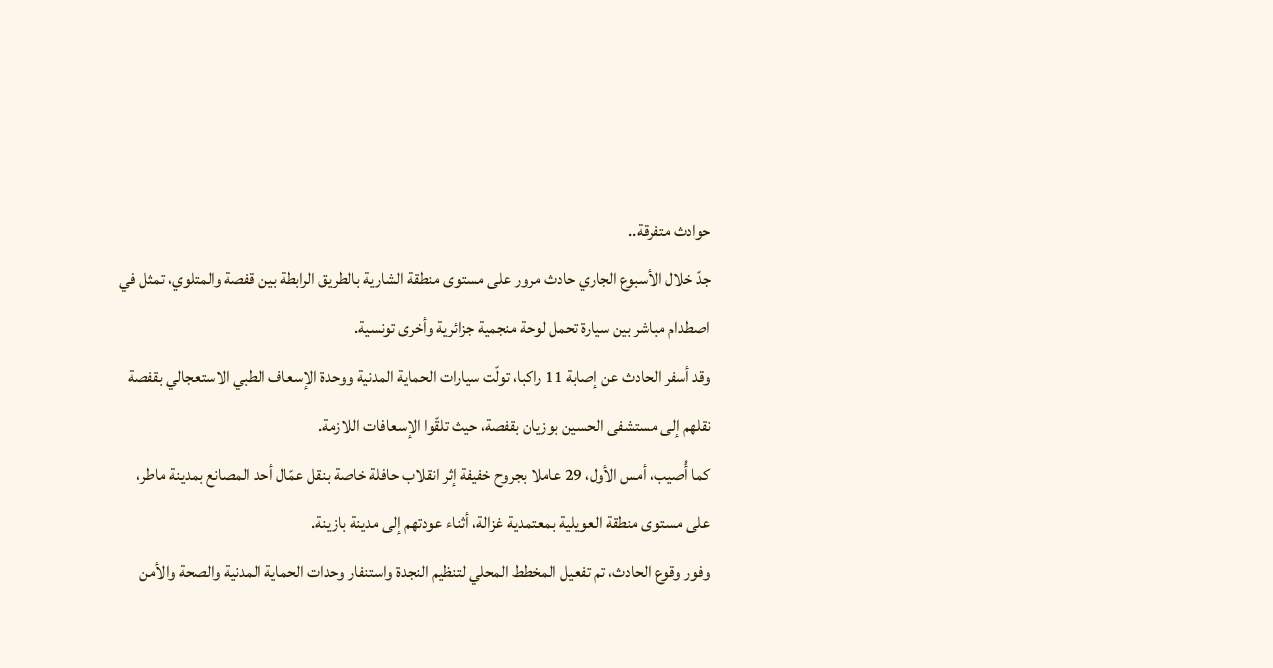حوادث متفرقة..
جدّ خلال الأسبوع الجاري حادث مرور على مستوى منطقة الشارية بالطريق الرابطة بين قفصة والمتلوي، تمثل في اصطدام مباشر بين سيارة تحمل لوحة منجمية جزائرية وأخرى تونسية.
وقد أسفر الحادث عن إصابة 11 راكبا، تولّت سيارات الحماية المدنية ووحدة الإسعاف الطبي الاستعجالي بقفصة نقلهم إلى مستشفى الحسين بوزيان بقفصة، حيث تلقّوا الإسعافات اللازمة.
كما أُصيب، أمس الأول، 29 عاملا بجروح خفيفة إثر انقلاب حافلة خاصة بنقل عمّال أحد المصانع بمدينة ماطر، على مستوى منطقة العويلية بمعتمدية غزالة، أثناء عودتهم إلى مدينة بازينة.
وفور وقوع الحادث، تم تفعيل المخطط المحلي لتنظيم النجدة واستنفار وحدات الحماية المدنية والصحة والأمن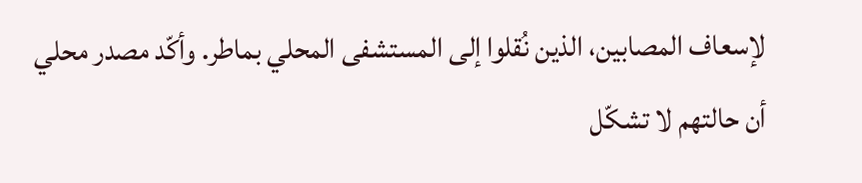لإسعاف المصابين، الذين نُقلوا إلى المستشفى المحلي بماطر. وأكّد مصدر محلي أن حالتهم لا تشكّل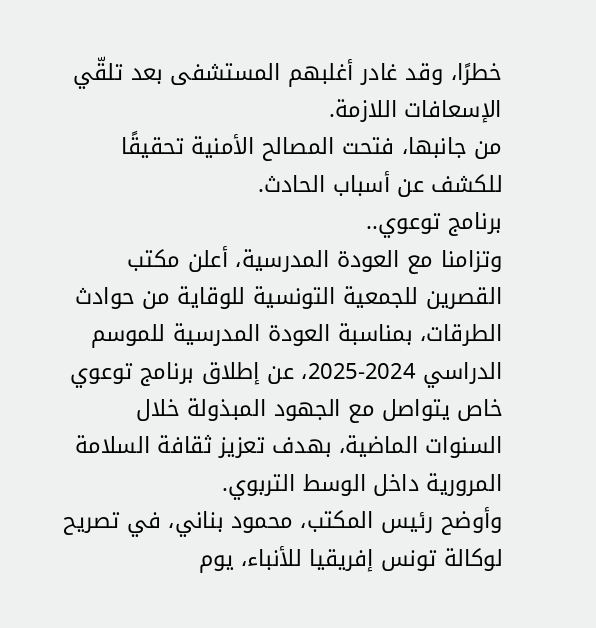خطرًا، وقد غادر أغلبهم المستشفى بعد تلقّي الإسعافات اللازمة.
من جانبها، فتحت المصالح الأمنية تحقيقًا للكشف عن أسباب الحادث.
برنامج توعوي..
وتزامنا مع العودة المدرسية، أعلن مكتب القصرين للجمعية التونسية للوقاية من حوادث الطرقات، بمناسبة العودة المدرسية للموسم الدراسي 2024-2025، عن إطلاق برنامج توعوي خاص يتواصل مع الجهود المبذولة خلال السنوات الماضية، بهدف تعزيز ثقافة السلامة المرورية داخل الوسط التربوي.
وأوضح رئيس المكتب، محمود بناني، في تصريح لوكالة تونس إفريقيا للأنباء، يوم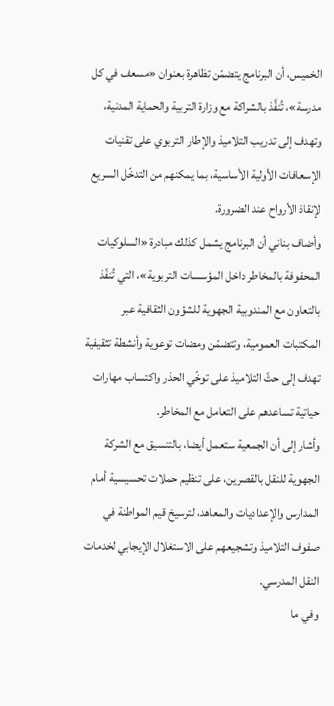الخميس، أن البرنامج يتضمّن تظاهرة بعنوان «مسعف في كل مدرسة»، تُنفَّذ بالشراكة مع وزارة التربية والحماية المدنية، وتهدف إلى تدريب التلاميذ والإطار التربوي على تقنيات الإسعافات الأولية الأساسية، بما يمكنهم من التدخّل السريع لإنقاذ الأرواح عند الضرورة.
وأضاف بناني أن البرنامج يشمل كذلك مبادرة «السلوكيات المحفوفة بالمخاطر داخل المؤسسات التربوية»، التي تُنفّذ بالتعاون مع المندوبية الجهوية للشؤون الثقافية عبر المكتبات العمومية، وتتضمّن ومضات توعوية وأنشطة تثقيفية تهدف إلى حثّ التلاميذ على توخّي الحذر واكتساب مهارات حياتية تساعدهم على التعامل مع المخاطر.
وأشار إلى أن الجمعية ستعمل أيضا، بالتنسيق مع الشركة الجهوية للنقل بالقصرين، على تنظيم حملات تحسيسية أمام المدارس والإعداديات والمعاهد، لترسيخ قيم المواطنة في صفوف التلاميذ وتشجيعهم على الاستغلال الإيجابي لخدمات النقل المدرسي.
وفي ما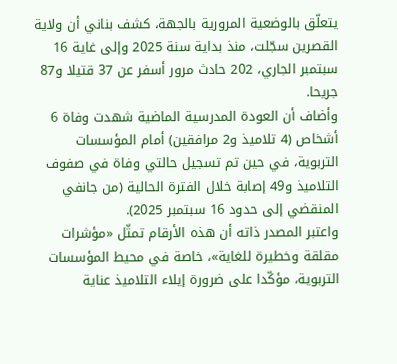يتعلّق بالوضعية المرورية بالجهة، كشف بناني أن ولاية القصرين سجّلت، منذ بداية سنة 2025 وإلى غاية 16 سبتمبر الجاري، 202 حادث مرور أسفر عن 37 قتيلا و87 جريحا.
وأضاف أن العودة المدرسية الماضية شهدت وفاة 6 أشخاص (4 تلاميذ و2 مرافقين) أمام المؤسسات التربوية، في حين تم تسجيل حالتي وفاة في صفوف التلاميذ و49 إصابة خلال الفترة الحالية (من جانفي المنقضي إلى حدود 16 سبتمبر 2025).
واعتبر المصدر ذاته أن هذه الأرقام تمثّل «مؤشرات مقلقة وخطيرة للغاية»، خاصة في محيط المؤسسات التربوية، مؤكّدا على ضرورة إيلاء التلاميذ عناية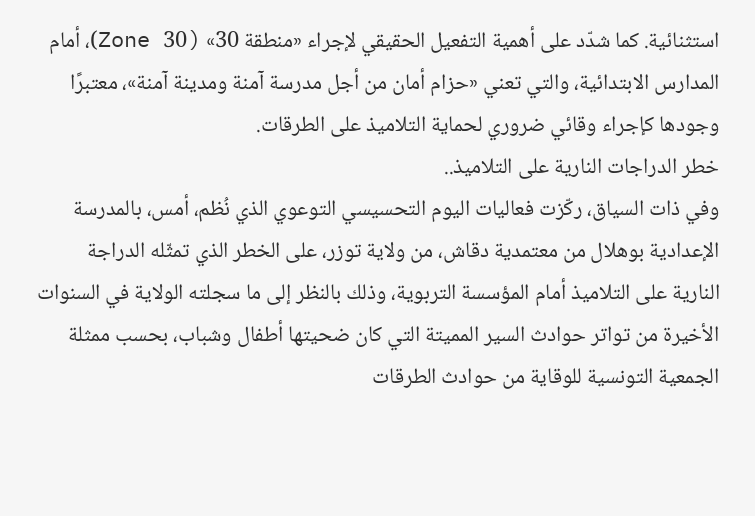استثنائية. كما شدّد على أهمية التفعيل الحقيقي لإجراء «منطقة 30» (Zone 30)، أمام المدارس الابتدائية، والتي تعني «حزام أمان من أجل مدرسة آمنة ومدينة آمنة»، معتبرًا وجودها كإجراء وقائي ضروري لحماية التلاميذ على الطرقات.
خطر الدراجات النارية على التلاميذ..
وفي ذات السياق، ركّزت فعاليات اليوم التحسيسي التوعوي الذي نُظم، أمس، بالمدرسة الإعدادية بوهلال من معتمدية دقاش، من ولاية توزر، على الخطر الذي تمثّله الدراجة النارية على التلاميذ أمام المؤسسة التربوية، وذلك بالنظر إلى ما سجلته الولاية في السنوات الأخيرة من تواتر حوادث السير المميتة التي كان ضحيتها أطفال وشباب، بحسب ممثلة الجمعية التونسية للوقاية من حوادث الطرقات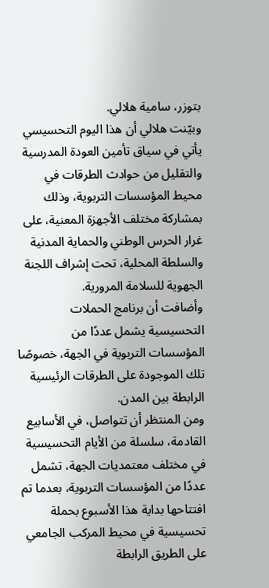بتوزر، سامية هلالي.
وبيّنت هلالي أن هذا اليوم التحسيسي يأتي في سياق تأمين العودة المدرسية والتقليل من حوادث الطرقات في محيط المؤسسات التربوية، وذلك بمشاركة مختلف الأجهزة المعنية، على غرار الحرس الوطني والحماية المدنية والسلطة المحلية، تحت إشراف اللجنة الجهوية للسلامة المرورية.
وأضافت أن برنامج الحملات التحسيسية يشمل عددًا من المؤسسات التربوية في الجهة، خصوصًا تلك الموجودة على الطرقات الرئيسية الرابطة بين المدن.
ومن المنتظر أن تتواصل، في الأسابيع القادمة، سلسلة من الأيام التحسيسية في مختلف معتمديات الجهة، تشمل عددًا من المؤسسات التربوية، بعدما تم افتتاحها بداية هذا الأسبوع بحملة تحسيسية في محيط المركب الجامعي على الطريق الرابطة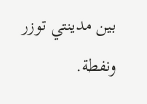بين مدينتي توزر ونفطة.